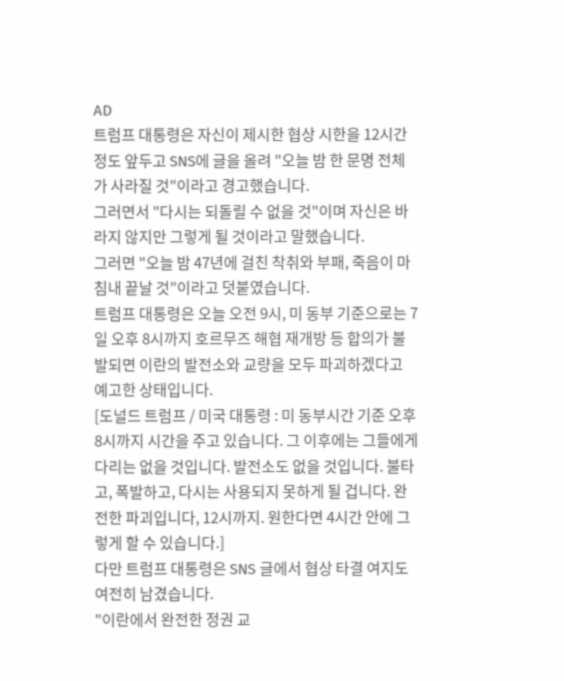AD
트럼프 대통령은 자신이 제시한 협상 시한을 12시간 정도 앞두고 SNS에 글을 올려 "오늘 밤 한 문명 전체가 사라질 것"이라고 경고했습니다.
그러면서 "다시는 되돌릴 수 없을 것"이며 자신은 바라지 않지만 그렇게 될 것이라고 말했습니다.
그러면 "오늘 밤 47년에 걸친 착취와 부패, 죽음이 마침내 끝날 것"이라고 덧붙였습니다.
트럼프 대통령은 오늘 오전 9시, 미 동부 기준으로는 7일 오후 8시까지 호르무즈 해협 재개방 등 합의가 불발되면 이란의 발전소와 교량을 모두 파괴하겠다고 예고한 상태입니다.
[도널드 트럼프 / 미국 대통령 : 미 동부시간 기준 오후 8시까지 시간을 주고 있습니다. 그 이후에는 그들에게 다리는 없을 것입니다. 발전소도 없을 것입니다. 불타고, 폭발하고, 다시는 사용되지 못하게 될 겁니다. 완전한 파괴입니다, 12시까지. 원한다면 4시간 안에 그렇게 할 수 있습니다.]
다만 트럼프 대통령은 SNS 글에서 협상 타결 여지도 여전히 남겼습니다.
"이란에서 완전한 정권 교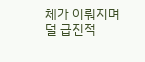체가 이뤄지며 덜 급진적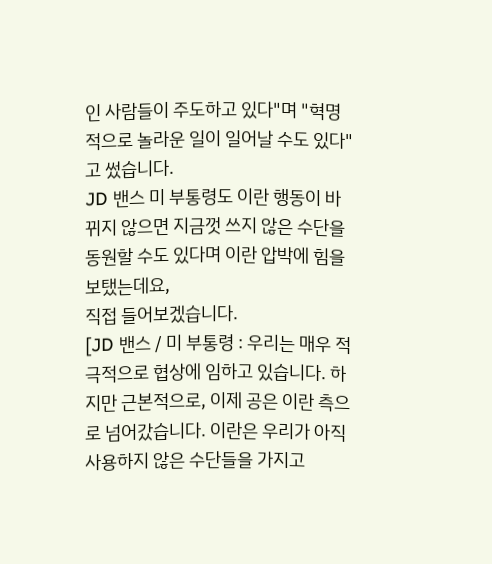인 사람들이 주도하고 있다"며 "혁명적으로 놀라운 일이 일어날 수도 있다"고 썼습니다.
JD 밴스 미 부통령도 이란 행동이 바뀌지 않으면 지금껏 쓰지 않은 수단을 동원할 수도 있다며 이란 압박에 힘을 보탰는데요,
직접 들어보겠습니다.
[JD 밴스 / 미 부통령 : 우리는 매우 적극적으로 협상에 임하고 있습니다. 하지만 근본적으로, 이제 공은 이란 측으로 넘어갔습니다. 이란은 우리가 아직 사용하지 않은 수단들을 가지고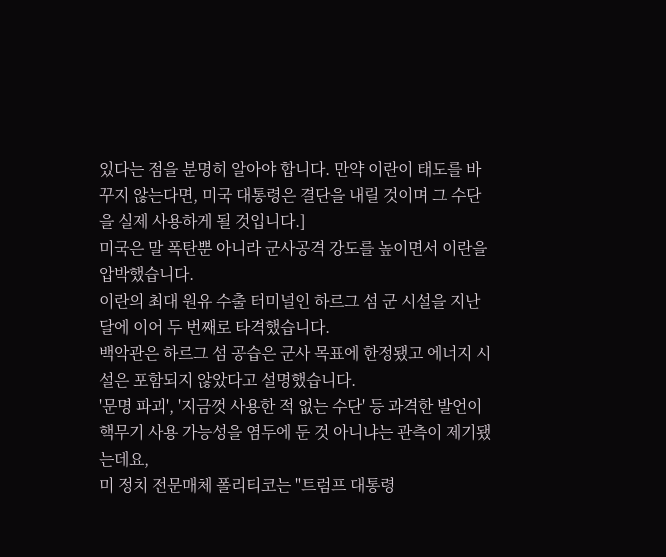있다는 점을 분명히 알아야 합니다. 만약 이란이 태도를 바꾸지 않는다면, 미국 대통령은 결단을 내릴 것이며 그 수단을 실제 사용하게 될 것입니다.]
미국은 말 폭탄뿐 아니라 군사공격 강도를 높이면서 이란을 압박했습니다.
이란의 최대 원유 수출 터미널인 하르그 섬 군 시설을 지난달에 이어 두 번째로 타격했습니다.
백악관은 하르그 섬 공습은 군사 목표에 한정됐고 에너지 시설은 포함되지 않았다고 설명했습니다.
'문명 파괴', '지금껏 사용한 적 없는 수단' 등 과격한 발언이 핵무기 사용 가능성을 염두에 둔 것 아니냐는 관측이 제기됐는데요,
미 정치 전문매체 폴리티코는 "트럼프 대통령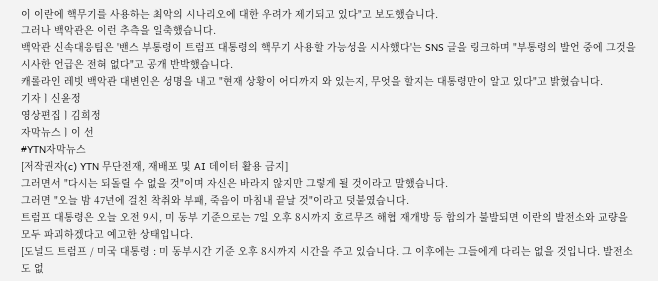이 이란에 핵무기를 사용하는 최악의 시나리오에 대한 우려가 제기되고 있다"고 보도했습니다.
그러나 백악관은 이런 추측을 일축했습니다.
백악관 신속대응팀은 '밴스 부통령이 트럼프 대통령의 핵무기 사용할 가능성을 시사했다'는 SNS 글을 링크하며 "부통령의 발언 중에 그것을 시사한 언급은 전혀 없다"고 공개 반박했습니다.
캐롤라인 레빗 백악관 대변인은 성명을 내고 "현재 상황이 어디까지 와 있는지, 무엇을 할지는 대통령만이 알고 있다"고 밝혔습니다.
기자ㅣ신윤정
영상편집ㅣ김희정
자막뉴스ㅣ이 선
#YTN자막뉴스
[저작권자(c) YTN 무단전재, 재배포 및 AI 데이터 활용 금지]
그러면서 "다시는 되돌릴 수 없을 것"이며 자신은 바라지 않지만 그렇게 될 것이라고 말했습니다.
그러면 "오늘 밤 47년에 걸친 착취와 부패, 죽음이 마침내 끝날 것"이라고 덧붙였습니다.
트럼프 대통령은 오늘 오전 9시, 미 동부 기준으로는 7일 오후 8시까지 호르무즈 해협 재개방 등 합의가 불발되면 이란의 발전소와 교량을 모두 파괴하겠다고 예고한 상태입니다.
[도널드 트럼프 / 미국 대통령 : 미 동부시간 기준 오후 8시까지 시간을 주고 있습니다. 그 이후에는 그들에게 다리는 없을 것입니다. 발전소도 없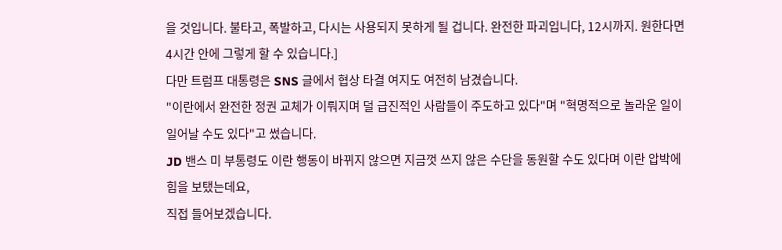을 것입니다. 불타고, 폭발하고, 다시는 사용되지 못하게 될 겁니다. 완전한 파괴입니다, 12시까지. 원한다면 4시간 안에 그렇게 할 수 있습니다.]
다만 트럼프 대통령은 SNS 글에서 협상 타결 여지도 여전히 남겼습니다.
"이란에서 완전한 정권 교체가 이뤄지며 덜 급진적인 사람들이 주도하고 있다"며 "혁명적으로 놀라운 일이 일어날 수도 있다"고 썼습니다.
JD 밴스 미 부통령도 이란 행동이 바뀌지 않으면 지금껏 쓰지 않은 수단을 동원할 수도 있다며 이란 압박에 힘을 보탰는데요,
직접 들어보겠습니다.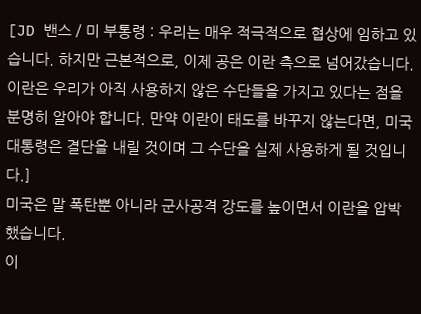[JD 밴스 / 미 부통령 : 우리는 매우 적극적으로 협상에 임하고 있습니다. 하지만 근본적으로, 이제 공은 이란 측으로 넘어갔습니다. 이란은 우리가 아직 사용하지 않은 수단들을 가지고 있다는 점을 분명히 알아야 합니다. 만약 이란이 태도를 바꾸지 않는다면, 미국 대통령은 결단을 내릴 것이며 그 수단을 실제 사용하게 될 것입니다.]
미국은 말 폭탄뿐 아니라 군사공격 강도를 높이면서 이란을 압박했습니다.
이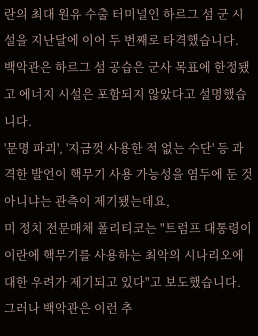란의 최대 원유 수출 터미널인 하르그 섬 군 시설을 지난달에 이어 두 번째로 타격했습니다.
백악관은 하르그 섬 공습은 군사 목표에 한정됐고 에너지 시설은 포함되지 않았다고 설명했습니다.
'문명 파괴', '지금껏 사용한 적 없는 수단' 등 과격한 발언이 핵무기 사용 가능성을 염두에 둔 것 아니냐는 관측이 제기됐는데요,
미 정치 전문매체 폴리티코는 "트럼프 대통령이 이란에 핵무기를 사용하는 최악의 시나리오에 대한 우려가 제기되고 있다"고 보도했습니다.
그러나 백악관은 이런 추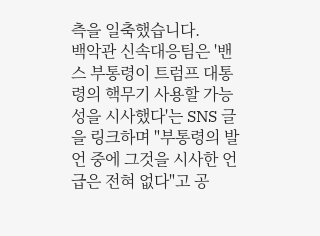측을 일축했습니다.
백악관 신속대응팀은 '밴스 부통령이 트럼프 대통령의 핵무기 사용할 가능성을 시사했다'는 SNS 글을 링크하며 "부통령의 발언 중에 그것을 시사한 언급은 전혀 없다"고 공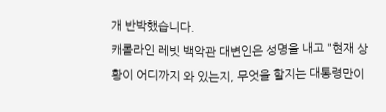개 반박했습니다.
캐롤라인 레빗 백악관 대변인은 성명을 내고 "현재 상황이 어디까지 와 있는지, 무엇을 할지는 대통령만이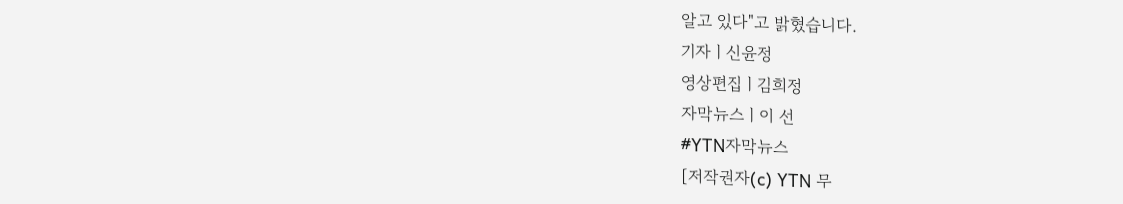알고 있다"고 밝혔습니다.
기자ㅣ신윤정
영상편집ㅣ김희정
자막뉴스ㅣ이 선
#YTN자막뉴스
[저작권자(c) YTN 무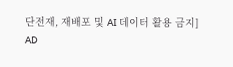단전재, 재배포 및 AI 데이터 활용 금지]
AD